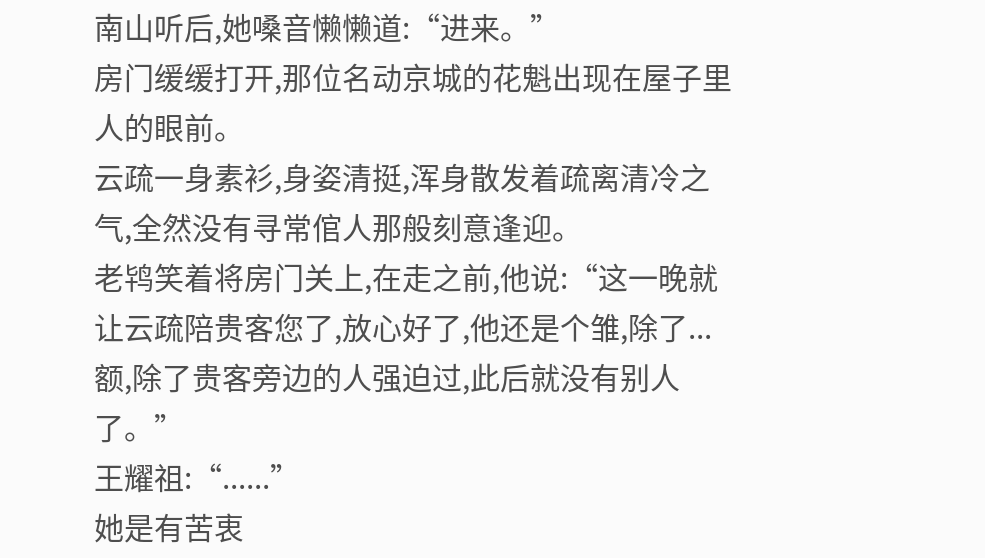南山听后,她嗓音懒懒道:“进来。”
房门缓缓打开,那位名动京城的花魁出现在屋子里人的眼前。
云疏一身素衫,身姿清挺,浑身散发着疏离清冷之气,全然没有寻常倌人那般刻意逢迎。
老鸨笑着将房门关上,在走之前,他说:“这一晚就让云疏陪贵客您了,放心好了,他还是个雏,除了...额,除了贵客旁边的人强迫过,此后就没有别人了。”
王耀祖:“......”
她是有苦衷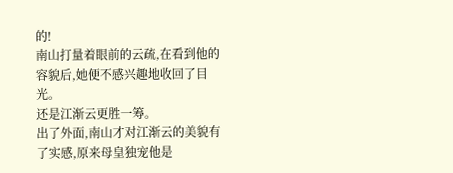的!
南山打量着眼前的云疏,在看到他的容貌后,她便不感兴趣地收回了目光。
还是江渐云更胜一筹。
出了外面,南山才对江渐云的美貌有了实感,原来母皇独宠他是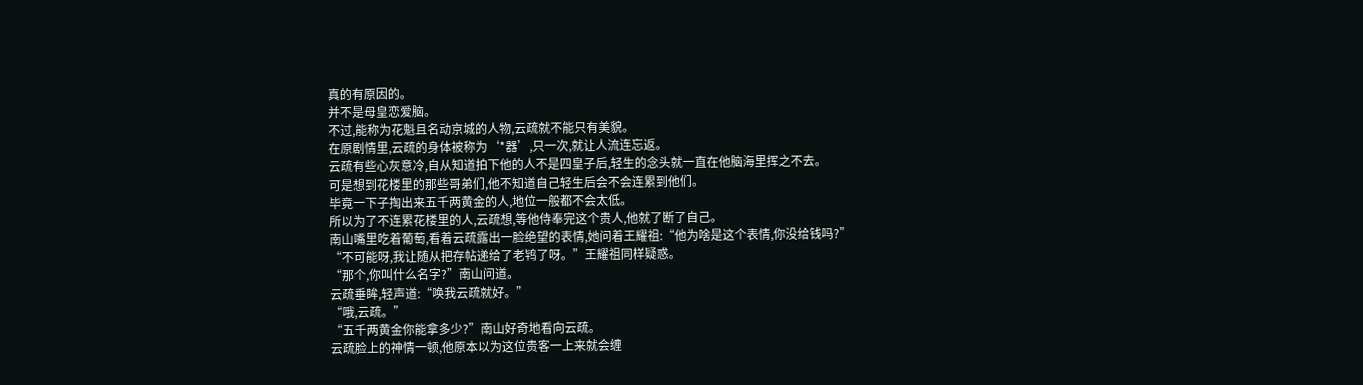真的有原因的。
并不是母皇恋爱脑。
不过,能称为花魁且名动京城的人物,云疏就不能只有美貌。
在原剧情里,云疏的身体被称为‘*器’,只一次,就让人流连忘返。
云疏有些心灰意冷,自从知道拍下他的人不是四皇子后,轻生的念头就一直在他脑海里挥之不去。
可是想到花楼里的那些哥弟们,他不知道自己轻生后会不会连累到他们。
毕竟一下子掏出来五千两黄金的人,地位一般都不会太低。
所以为了不连累花楼里的人,云疏想,等他侍奉完这个贵人,他就了断了自己。
南山嘴里吃着葡萄,看着云疏露出一脸绝望的表情,她问着王耀祖:“他为啥是这个表情,你没给钱吗?”
“不可能呀,我让随从把存帖递给了老鸨了呀。”王耀祖同样疑惑。
“那个,你叫什么名字?”南山问道。
云疏垂眸,轻声道:“唤我云疏就好。”
“哦,云疏。”
“五千两黄金你能拿多少?”南山好奇地看向云疏。
云疏脸上的神情一顿,他原本以为这位贵客一上来就会缠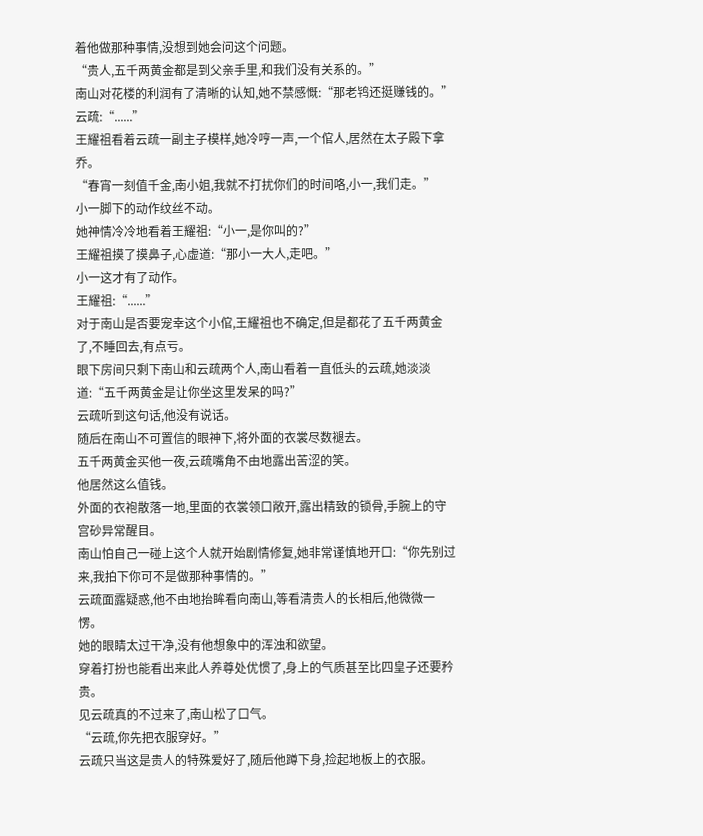着他做那种事情,没想到她会问这个问题。
“贵人,五千两黄金都是到父亲手里,和我们没有关系的。”
南山对花楼的利润有了清晰的认知,她不禁感慨:“那老鸨还挺赚钱的。”
云疏:“......”
王耀祖看着云疏一副主子模样,她冷哼一声,一个倌人,居然在太子殿下拿乔。
“春宵一刻值千金,南小姐,我就不打扰你们的时间咯,小一,我们走。”
小一脚下的动作纹丝不动。
她神情冷冷地看着王耀祖:“小一,是你叫的?”
王耀祖摸了摸鼻子,心虚道:“那小一大人,走吧。”
小一这才有了动作。
王耀祖:“......”
对于南山是否要宠幸这个小倌,王耀祖也不确定,但是都花了五千两黄金了,不睡回去,有点亏。
眼下房间只剩下南山和云疏两个人,南山看着一直低头的云疏,她淡淡道:“五千两黄金是让你坐这里发呆的吗?”
云疏听到这句话,他没有说话。
随后在南山不可置信的眼神下,将外面的衣裳尽数褪去。
五千两黄金买他一夜,云疏嘴角不由地露出苦涩的笑。
他居然这么值钱。
外面的衣袍散落一地,里面的衣裳领口敞开,露出精致的锁骨,手腕上的守宫砂异常醒目。
南山怕自己一碰上这个人就开始剧情修复,她非常谨慎地开口:“你先别过来,我拍下你可不是做那种事情的。”
云疏面露疑惑,他不由地抬眸看向南山,等看清贵人的长相后,他微微一愣。
她的眼睛太过干净,没有他想象中的浑浊和欲望。
穿着打扮也能看出来此人养尊处优惯了,身上的气质甚至比四皇子还要矜贵。
见云疏真的不过来了,南山松了口气。
“云疏,你先把衣服穿好。”
云疏只当这是贵人的特殊爱好了,随后他蹲下身,捡起地板上的衣服。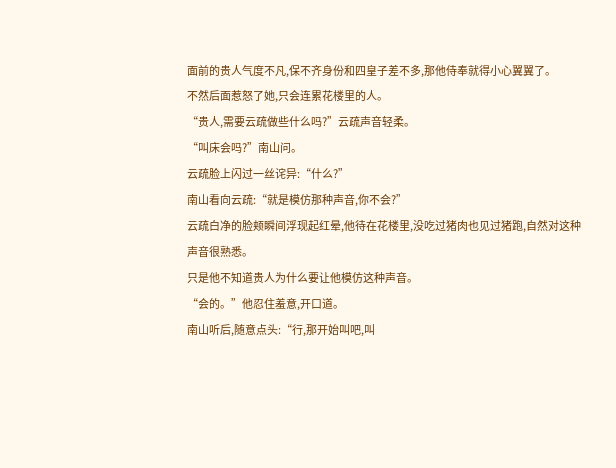面前的贵人气度不凡,保不齐身份和四皇子差不多,那他侍奉就得小心翼翼了。
不然后面惹怒了她,只会连累花楼里的人。
“贵人,需要云疏做些什么吗?”云疏声音轻柔。
“叫床会吗?”南山问。
云疏脸上闪过一丝诧异:“什么?”
南山看向云疏:“就是模仿那种声音,你不会?”
云疏白净的脸颊瞬间浮现起红晕,他待在花楼里,没吃过猪肉也见过猪跑,自然对这种声音很熟悉。
只是他不知道贵人为什么要让他模仿这种声音。
“会的。”他忍住羞意,开口道。
南山听后,随意点头:“行,那开始叫吧,叫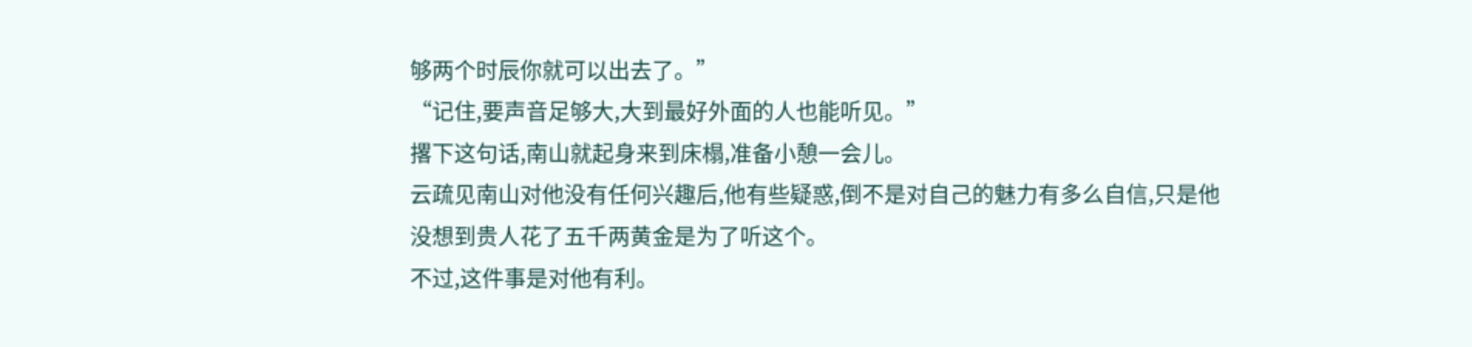够两个时辰你就可以出去了。”
“记住,要声音足够大,大到最好外面的人也能听见。”
撂下这句话,南山就起身来到床榻,准备小憩一会儿。
云疏见南山对他没有任何兴趣后,他有些疑惑,倒不是对自己的魅力有多么自信,只是他没想到贵人花了五千两黄金是为了听这个。
不过,这件事是对他有利。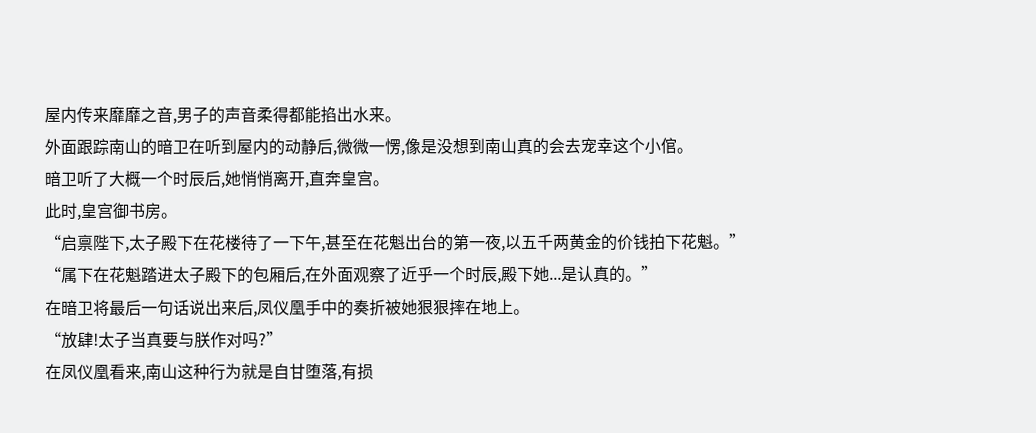屋内传来靡靡之音,男子的声音柔得都能掐出水来。
外面跟踪南山的暗卫在听到屋内的动静后,微微一愣,像是没想到南山真的会去宠幸这个小倌。
暗卫听了大概一个时辰后,她悄悄离开,直奔皇宫。
此时,皇宫御书房。
“启禀陛下,太子殿下在花楼待了一下午,甚至在花魁出台的第一夜,以五千两黄金的价钱拍下花魁。”
“属下在花魁踏进太子殿下的包厢后,在外面观察了近乎一个时辰,殿下她...是认真的。”
在暗卫将最后一句话说出来后,凤仪凰手中的奏折被她狠狠摔在地上。
“放肆!太子当真要与朕作对吗?”
在凤仪凰看来,南山这种行为就是自甘堕落,有损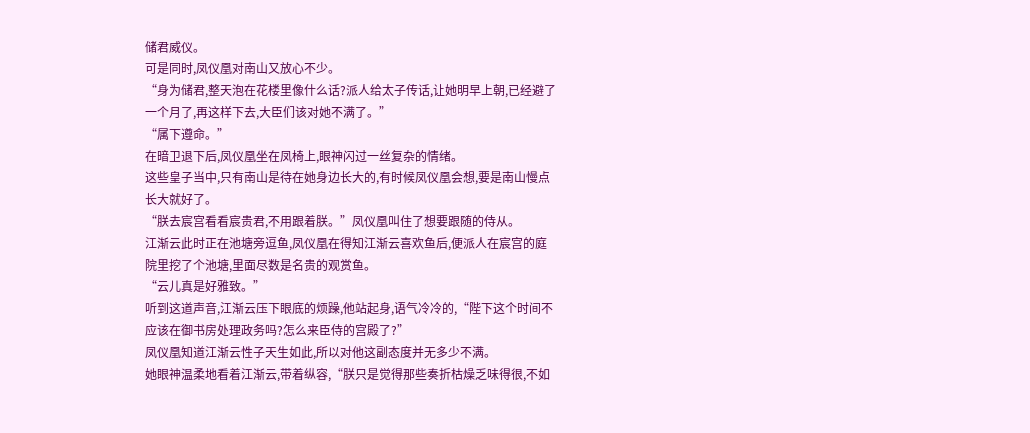储君威仪。
可是同时,凤仪凰对南山又放心不少。
“身为储君,整天泡在花楼里像什么话?派人给太子传话,让她明早上朝,已经避了一个月了,再这样下去,大臣们该对她不满了。”
“属下遵命。”
在暗卫退下后,凤仪凰坐在凤椅上,眼神闪过一丝复杂的情绪。
这些皇子当中,只有南山是待在她身边长大的,有时候凤仪凰会想,要是南山慢点长大就好了。
“朕去宸宫看看宸贵君,不用跟着朕。”凤仪凰叫住了想要跟随的侍从。
江渐云此时正在池塘旁逗鱼,凤仪凰在得知江渐云喜欢鱼后,便派人在宸宫的庭院里挖了个池塘,里面尽数是名贵的观赏鱼。
“云儿真是好雅致。”
听到这道声音,江渐云压下眼底的烦躁,他站起身,语气冷冷的,“陛下这个时间不应该在御书房处理政务吗?怎么来臣侍的宫殿了?”
凤仪凰知道江渐云性子天生如此,所以对他这副态度并无多少不满。
她眼神温柔地看着江渐云,带着纵容,“朕只是觉得那些奏折枯燥乏味得很,不如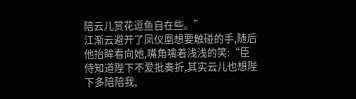陪云儿赏花逗鱼自在些。”
江渐云避开了凤仪凰想要触碰的手,随后他抬眸看向她,嘴角噙着浅浅的笑:“臣侍知道陛下不爱批奏折,其实云儿也想陛下多陪陪我,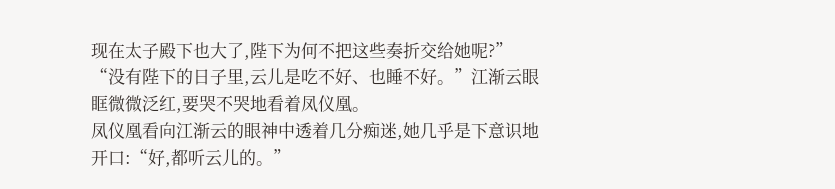现在太子殿下也大了,陛下为何不把这些奏折交给她呢?”
“没有陛下的日子里,云儿是吃不好、也睡不好。”江渐云眼眶微微泛红,要哭不哭地看着凤仪凰。
凤仪凰看向江渐云的眼神中透着几分痴迷,她几乎是下意识地开口:“好,都听云儿的。”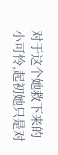对于这个她救下来的小可怜,起初她只是对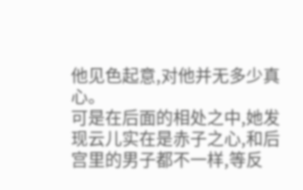他见色起意,对他并无多少真心。
可是在后面的相处之中,她发现云儿实在是赤子之心,和后宫里的男子都不一样,等反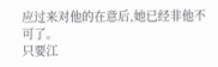应过来对他的在意后,她已经非他不可了。
只要江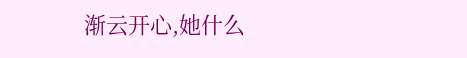渐云开心,她什么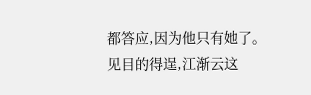都答应,因为他只有她了。
见目的得逞,江渐云这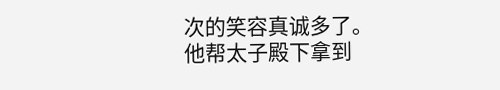次的笑容真诚多了。
他帮太子殿下拿到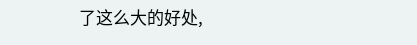了这么大的好处,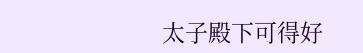太子殿下可得好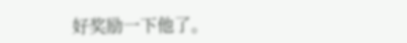好奖励一下他了。